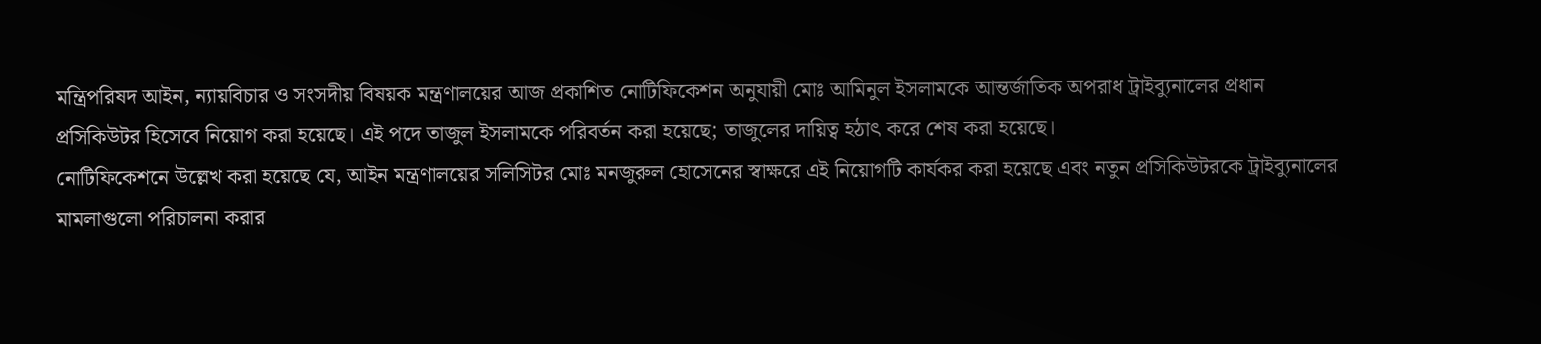মন্ত্রিপরিষদ আইন, ন্যায়বিচার ও সংসদীয় বিষয়ক মন্ত্রণালয়ের আজ প্রকাশিত নোটিফিকেশন অনুযায়ী মোঃ আমিনুল ইসলামকে আন্তর্জাতিক অপরাধ ট্রাইব্যুনালের প্রধান প্রসিকিউটর হিসেবে নিয়োগ করা হয়েছে। এই পদে তাজুল ইসলামকে পরিবর্তন করা হয়েছে; তাজুলের দায়িত্ব হঠাৎ করে শেষ করা হয়েছে।
নোটিফিকেশনে উল্লেখ করা হয়েছে যে, আইন মন্ত্রণালয়ের সলিসিটর মোঃ মনজুরুল হোসেনের স্বাক্ষরে এই নিয়োগটি কার্যকর করা হয়েছে এবং নতুন প্রসিকিউটরকে ট্রাইব্যুনালের মামলাগুলো পরিচালনা করার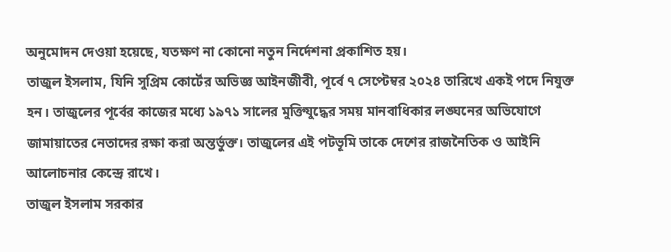অনুমোদন দেওয়া হয়েছে, যতক্ষণ না কোনো নতুন নির্দেশনা প্রকাশিত হয়।
তাজুল ইসলাম, যিনি সুপ্রিম কোর্টের অভিজ্ঞ আইনজীবী, পূর্বে ৭ সেপ্টেম্বর ২০২৪ তারিখে একই পদে নিযুক্ত হন। তাজুলের পূর্বের কাজের মধ্যে ১৯৭১ সালের মুক্তিযুদ্ধের সময় মানবাধিকার লঙ্ঘনের অভিযোগে জামায়াতের নেতাদের রক্ষা করা অন্তর্ভুক্ত। তাজুলের এই পটভূমি তাকে দেশের রাজনৈতিক ও আইনি আলোচনার কেন্দ্রে রাখে।
তাজুল ইসলাম সরকার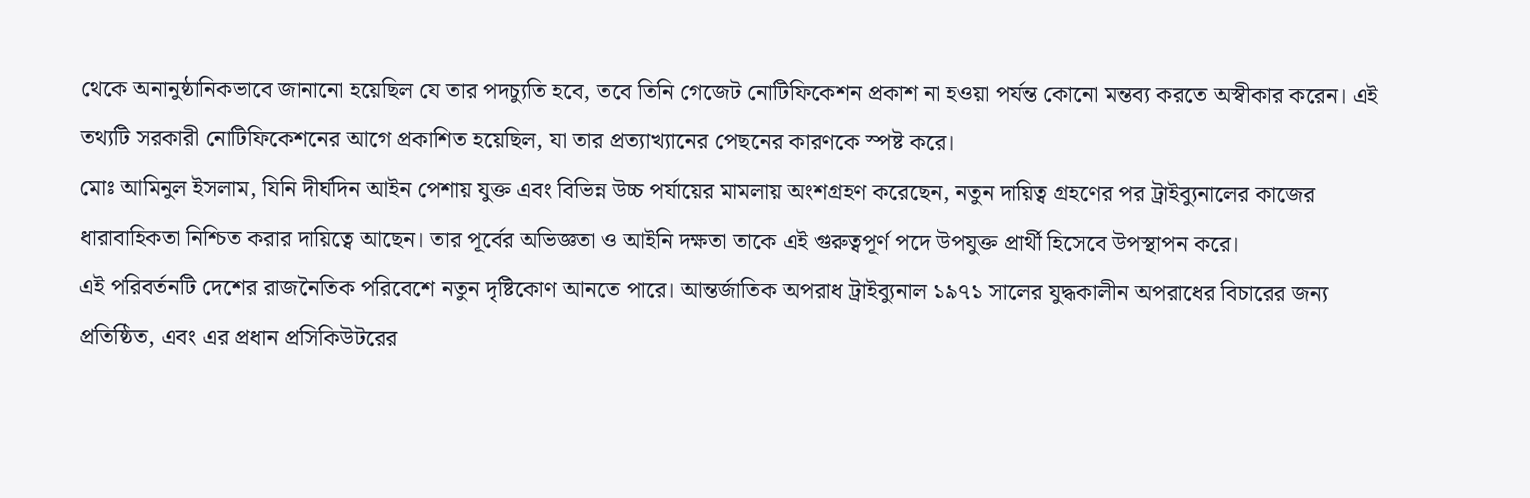থেকে অনানুষ্ঠানিকভাবে জানানো হয়েছিল যে তার পদচ্যুতি হবে, তবে তিনি গেজেট নোটিফিকেশন প্রকাশ না হওয়া পর্যন্ত কোনো মন্তব্য করতে অস্বীকার করেন। এই তথ্যটি সরকারী নোটিফিকেশনের আগে প্রকাশিত হয়েছিল, যা তার প্রত্যাখ্যানের পেছনের কারণকে স্পষ্ট করে।
মোঃ আমিনুল ইসলাম, যিনি দীর্ঘদিন আইন পেশায় যুক্ত এবং বিভিন্ন উচ্চ পর্যায়ের মামলায় অংশগ্রহণ করেছেন, নতুন দায়িত্ব গ্রহণের পর ট্রাইব্যুনালের কাজের ধারাবাহিকতা নিশ্চিত করার দায়িত্বে আছেন। তার পূর্বের অভিজ্ঞতা ও আইনি দক্ষতা তাকে এই গুরুত্বপূর্ণ পদে উপযুক্ত প্রার্থী হিসেবে উপস্থাপন করে।
এই পরিবর্তনটি দেশের রাজনৈতিক পরিবেশে নতুন দৃষ্টিকোণ আনতে পারে। আন্তর্জাতিক অপরাধ ট্রাইব্যুনাল ১৯৭১ সালের যুদ্ধকালীন অপরাধের বিচারের জন্য প্রতিষ্ঠিত, এবং এর প্রধান প্রসিকিউটরের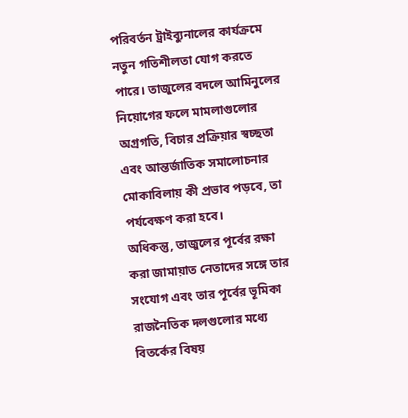পরিবর্তন ট্রাইব্যুনালের কার্যক্রমে নতুন গতিশীলতা যোগ করতে পারে। তাজুলের বদলে আমিনুলের নিয়োগের ফলে মামলাগুলোর অগ্রগতি, বিচার প্রক্রিয়ার স্বচ্ছতা এবং আন্তর্জাতিক সমালোচনার মোকাবিলায় কী প্রভাব পড়বে, তা পর্যবেক্ষণ করা হবে।
অধিকন্তু, তাজুলের পূর্বের রক্ষা করা জামায়াত নেতাদের সঙ্গে তার সংযোগ এবং তার পূর্বের ভূমিকা রাজনৈতিক দলগুলোর মধ্যে বিতর্কের বিষয়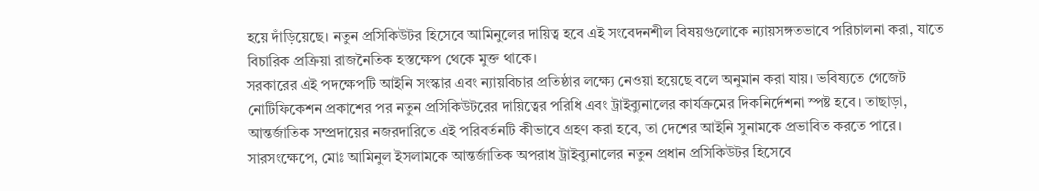হয়ে দাঁড়িয়েছে। নতুন প্রসিকিউটর হিসেবে আমিনুলের দায়িত্ব হবে এই সংবেদনশীল বিষয়গুলোকে ন্যায়সঙ্গতভাবে পরিচালনা করা, যাতে বিচারিক প্রক্রিয়া রাজনৈতিক হস্তক্ষেপ থেকে মুক্ত থাকে।
সরকারের এই পদক্ষেপটি আইনি সংস্কার এবং ন্যায়বিচার প্রতিষ্ঠার লক্ষ্যে নেওয়া হয়েছে বলে অনুমান করা যায়। ভবিষ্যতে গেজেট নোটিফিকেশন প্রকাশের পর নতুন প্রসিকিউটরের দায়িত্বের পরিধি এবং ট্রাইব্যুনালের কার্যক্রমের দিকনির্দেশনা স্পষ্ট হবে। তাছাড়া, আন্তর্জাতিক সম্প্রদায়ের নজরদারিতে এই পরিবর্তনটি কীভাবে গ্রহণ করা হবে, তা দেশের আইনি সুনামকে প্রভাবিত করতে পারে।
সারসংক্ষেপে, মোঃ আমিনুল ইসলামকে আন্তর্জাতিক অপরাধ ট্রাইব্যুনালের নতুন প্রধান প্রসিকিউটর হিসেবে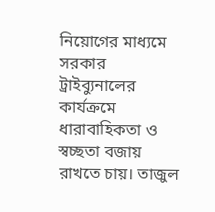নিয়োগের মাধ্যমে সরকার ট্রাইব্যুনালের কার্যক্রমে ধারাবাহিকতা ও স্বচ্ছতা বজায় রাখতে চায়। তাজুল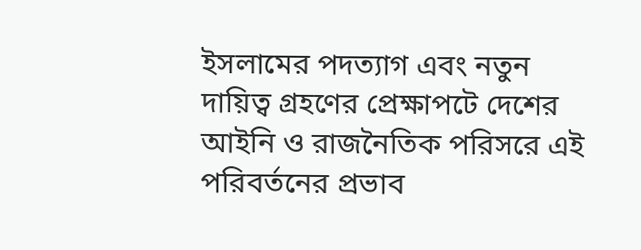ইসলামের পদত্যাগ এবং নতুন দায়িত্ব গ্রহণের প্রেক্ষাপটে দেশের আইনি ও রাজনৈতিক পরিসরে এই পরিবর্তনের প্রভাব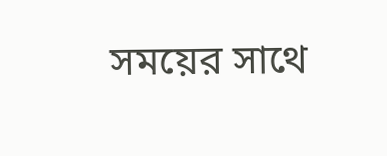সময়ের সাথে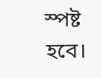স্পষ্ট হবে।